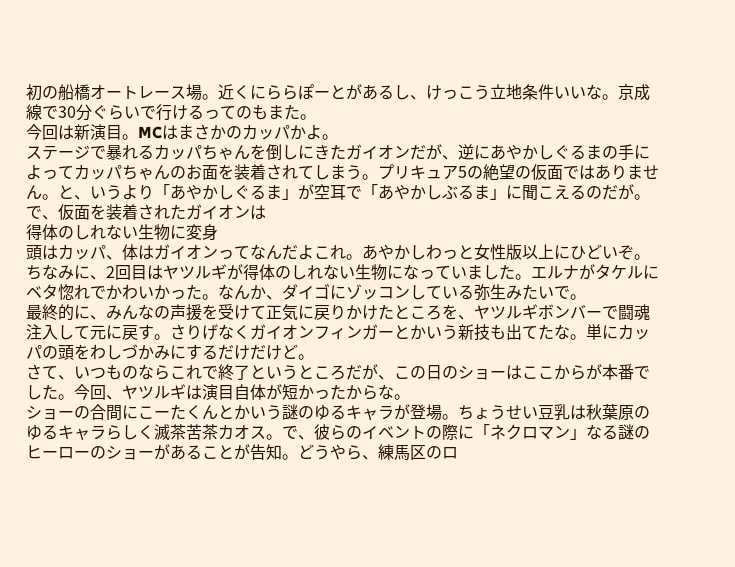初の船橋オートレース場。近くにららぽーとがあるし、けっこう立地条件いいな。京成線で30分ぐらいで行けるってのもまた。
今回は新演目。MCはまさかのカッパかよ。
ステージで暴れるカッパちゃんを倒しにきたガイオンだが、逆にあやかしぐるまの手によってカッパちゃんのお面を装着されてしまう。プリキュア5の絶望の仮面ではありません。と、いうより「あやかしぐるま」が空耳で「あやかしぶるま」に聞こえるのだが。
で、仮面を装着されたガイオンは
得体のしれない生物に変身
頭はカッパ、体はガイオンってなんだよこれ。あやかしわっと女性版以上にひどいぞ。
ちなみに、2回目はヤツルギが得体のしれない生物になっていました。エルナがタケルにベタ惚れでかわいかった。なんか、ダイゴにゾッコンしている弥生みたいで。
最終的に、みんなの声援を受けて正気に戻りかけたところを、ヤツルギボンバーで闘魂注入して元に戻す。さりげなくガイオンフィンガーとかいう新技も出てたな。単にカッパの頭をわしづかみにするだけだけど。
さて、いつものならこれで終了というところだが、この日のショーはここからが本番でした。今回、ヤツルギは演目自体が短かったからな。
ショーの合間にこーたくんとかいう謎のゆるキャラが登場。ちょうせい豆乳は秋葉原のゆるキャラらしく滅茶苦茶カオス。で、彼らのイベントの際に「ネクロマン」なる謎のヒーローのショーがあることが告知。どうやら、練馬区のロ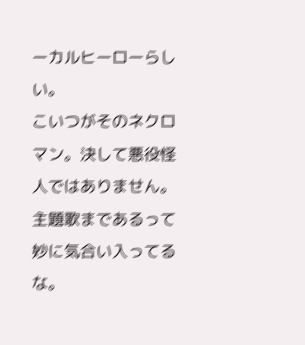ーカルヒーローらしい。
こいつがそのネクロマン。決して悪役怪人ではありません。主題歌まであるって妙に気合い入ってるな。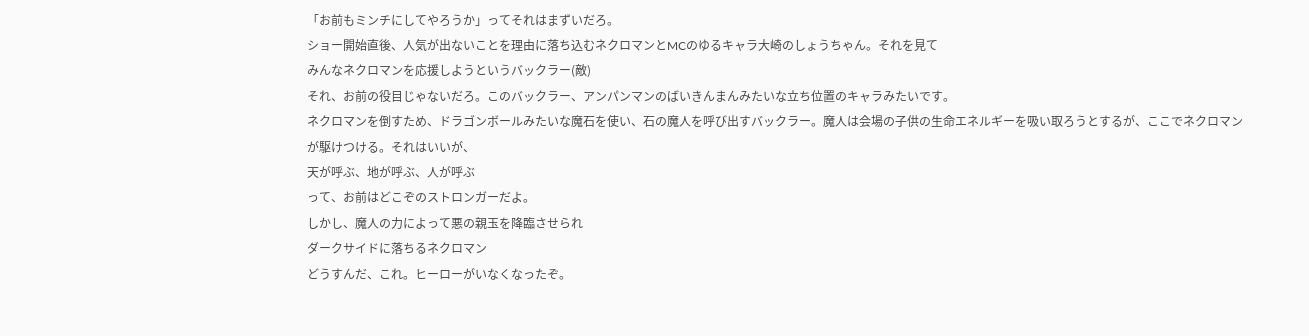「お前もミンチにしてやろうか」ってそれはまずいだろ。
ショー開始直後、人気が出ないことを理由に落ち込むネクロマンとMCのゆるキャラ大崎のしょうちゃん。それを見て
みんなネクロマンを応援しようというバックラー(敵)
それ、お前の役目じゃないだろ。このバックラー、アンパンマンのばいきんまんみたいな立ち位置のキャラみたいです。
ネクロマンを倒すため、ドラゴンボールみたいな魔石を使い、石の魔人を呼び出すバックラー。魔人は会場の子供の生命エネルギーを吸い取ろうとするが、ここでネクロマンが駆けつける。それはいいが、
天が呼ぶ、地が呼ぶ、人が呼ぶ
って、お前はどこぞのストロンガーだよ。
しかし、魔人の力によって悪の親玉を降臨させられ
ダークサイドに落ちるネクロマン
どうすんだ、これ。ヒーローがいなくなったぞ。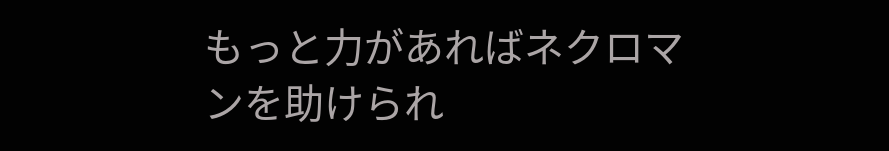もっと力があればネクロマンを助けられ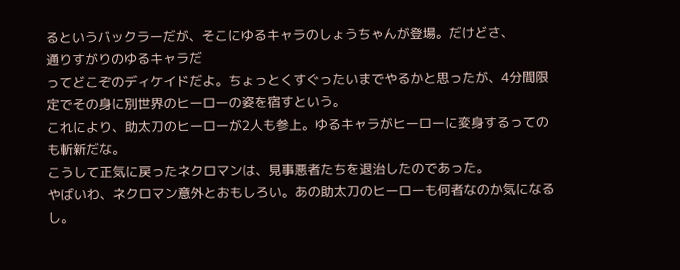るというバックラーだが、そこにゆるキャラのしょうちゃんが登場。だけどさ、
通りすがりのゆるキャラだ
ってどこぞのディケイドだよ。ちょっとくすぐったいまでやるかと思ったが、4分間限定でその身に別世界のヒーローの姿を宿すという。
これにより、助太刀のヒーローが2人も参上。ゆるキャラがヒーローに変身するってのも斬新だな。
こうして正気に戻ったネクロマンは、見事悪者たちを退治したのであった。
やばいわ、ネクロマン意外とおもしろい。あの助太刀のヒーローも何者なのか気になるし。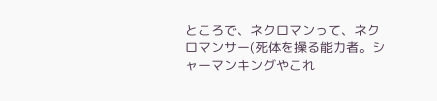ところで、ネクロマンって、ネクロマンサー(死体を操る能力者。シャーマンキングやこれ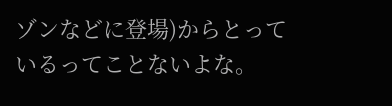ゾンなどに登場)からとっているってことないよな。